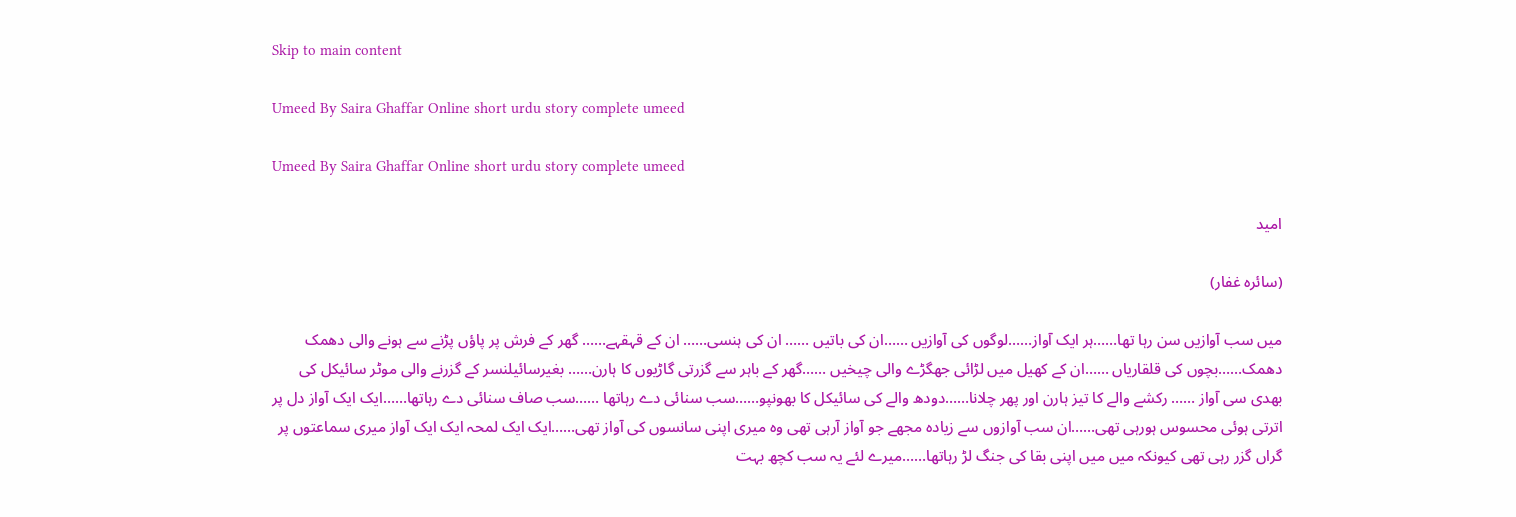Skip to main content

Umeed By Saira Ghaffar Online short urdu story complete umeed

Umeed By Saira Ghaffar Online short urdu story complete umeed

امید

(سائرہ غفار)

میں سب آوازیں سن رہا تھا……ہر ایک آواز……لوگوں کی آوازیں ……ان کی باتیں …… ان کی ہنسی…… ان کے قہقہے…… گھر کے فرش پر پاؤں پڑنے سے ہونے والی دھمک دھمک……بچوں کی قلقاریاں ……ان کے کھیل میں لڑائی جھگڑے والی چیخیں ……گھر کے باہر سے گزرتی گاڑیوں کا ہارن…… بغیرسائیلنسر کے گزرنے والی موٹر سائیکل کی بھدی سی آواز …… رکشے والے کا تیز ہارن اور پھر چلانا……دودھ والے کی سائیکل کا بھونپو……سب سنائی دے رہاتھا ……سب صاف سنائی دے رہاتھا……ایک ایک آواز دل پر اترتی ہوئی محسوس ہورہی تھی……ان سب آوازوں سے زیادہ مجھے جو آواز آرہی تھی وہ میری اپنی سانسوں کی آواز تھی……ایک ایک لمحہ ایک ایک آواز میری سماعتوں پر گراں گزر رہی تھی کیونکہ میں میں اپنی بقا کی جنگ لڑ رہاتھا……میرے لئے یہ سب کچھ بہت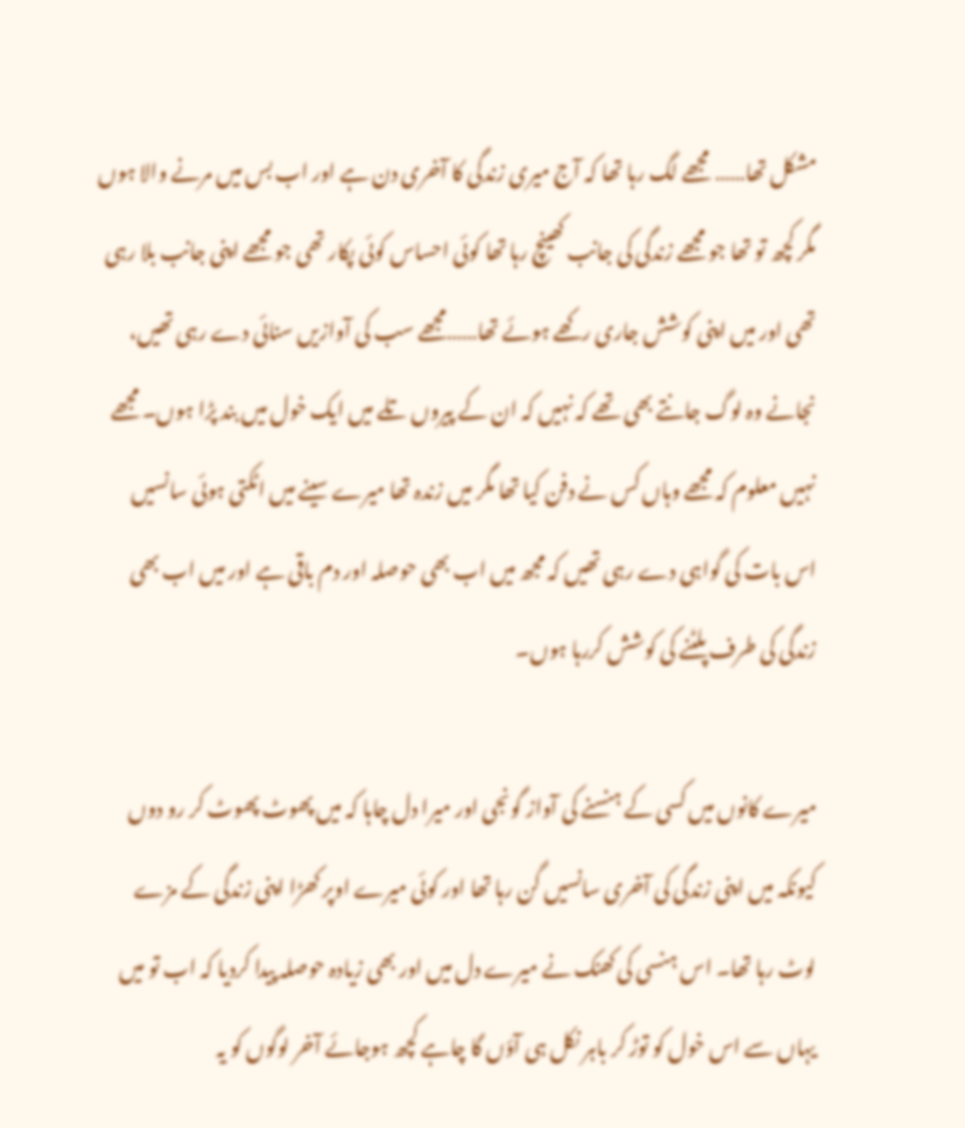مشکل تھا…… مجھے لگ رہا تھا کہ آج میری زندگی کا آخری دن ہے اور اب بس میں مرنے والا ہوں مگر کچھ تو تھا جو مجھے زندگی کی جانب کھینچ رہا تھا کوئی احساس کوئی پکار تھی جو مجھے اپنی جانب بلا رہی تھی اور میں اپنی کوشش جاری رکھے ہوئے تھا……مجھے سب کی آوازیں سنائی دے رہی تھیں، نجانے وہ لوگ جانتے بھی تھے کہ نہیں کہ ان کے پیروں تلے میں ایک خول میں بند پڑا ہوں۔ مجھے نہیں معلوم کہ مجھے وہاں کس نے دفن کیا تھا مگر میں زندہ تھا میرے سینے میں اٹکتی ہوئی سانسیں اس بات کی گواہی دے رہی تھیں کہ مجھ میں اب بھی حوصلہ اور دم باقی ہے اور میں اب بھی زندگی کی طرف پلٹنے کی کوشش کررہا ہوں۔

میرے کانوں میں کسی کے ہنسنے کی آواز گونجی اور میرا دل چاہا کہ میں پھوٹ پھوٹ کر رو دوں کیونکہ میں اپنی زندگی کی آخری سانسیں گن رہا تھا اور کوئی میرے اوپر کھڑا اپنی زندگی کے مزے لوٹ رہا تھا۔ اس ہنسی کی کھنک نے میرے دل میں اور بھی زیادہ حوصلہ پیدا کردیا کہ اب تو میں یہاں سے اس خول کو توڑ کر باہر نکل ہی آؤں گا چاہے کچھ ہوجائے آخر لوگوں کو یہ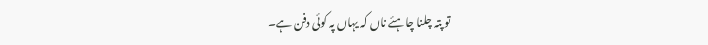تو پتہ چلنا چاہئے ناں کہ یہاں پہ کوئی دفن ہے۔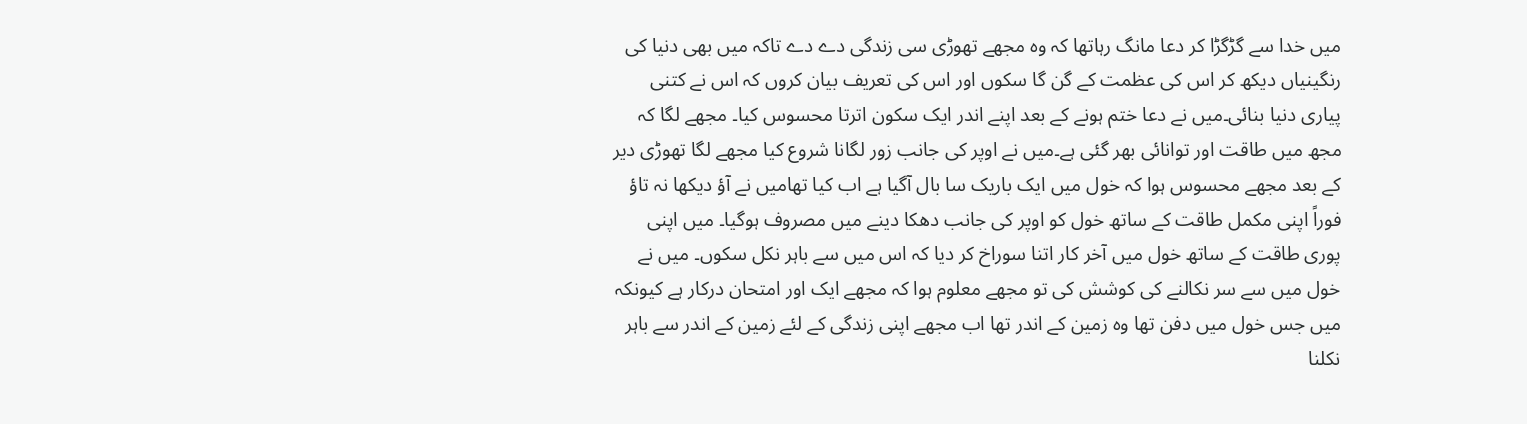میں خدا سے گڑگڑا کر دعا مانگ رہاتھا کہ وہ مجھے تھوڑی سی زندگی دے دے تاکہ میں بھی دنیا کی رنگینیاں دیکھ کر اس کی عظمت کے گن گا سکوں اور اس کی تعریف بیان کروں کہ اس نے کتنی پیاری دنیا بنائی۔میں نے دعا ختم ہونے کے بعد اپنے اندر ایک سکون اترتا محسوس کیا۔ مجھے لگا کہ مجھ میں طاقت اور توانائی بھر گئی ہے۔میں نے اوپر کی جانب زور لگانا شروع کیا مجھے لگا تھوڑی دیر کے بعد مجھے محسوس ہوا کہ خول میں ایک باریک سا بال آگیا ہے اب کیا تھامیں نے آؤ دیکھا نہ تاؤ فوراً اپنی مکمل طاقت کے ساتھ خول کو اوپر کی جانب دھکا دینے میں مصروف ہوگیا۔ میں اپنی پوری طاقت کے ساتھ خول میں آخر کار اتنا سوراخ کر دیا کہ اس میں سے باہر نکل سکوں۔ میں نے خول میں سے سر نکالنے کی کوشش کی تو مجھے معلوم ہوا کہ مجھے ایک اور امتحان درکار ہے کیونکہ میں جس خول میں دفن تھا وہ زمین کے اندر تھا اب مجھے اپنی زندگی کے لئے زمین کے اندر سے باہر نکلنا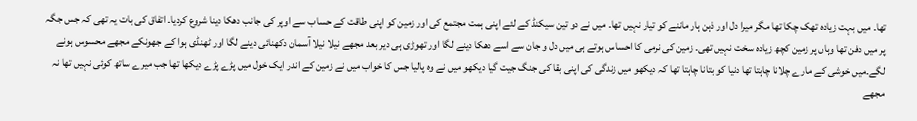تھا۔ میں بہت زیادہ تھک چکا تھا مگر میرا دل اور ذہن ہار ماننے کو تیار نہیں تھا۔ میں نے دو تین سیکنڈ کے لئے اپنی ہمت مجتمع کی اور زمین کو اپنی طاقت کے حساب سے اوپر کی جانب دھکا دینا شروع کردیا۔ اتفاق کی بات یہ تھی کہ جس جگہ پر میں دفن تھا وہاں پر زمین کچھ زیادہ سخت نہیں تھی۔ زمین کی نرمی کا احساس ہوتے ہی میں دل و جان سے اسے دھکا دینے لگا اور تھوڑی ہی دیر بعد مجھے نیلا نیلا آسمان دکھنائی دینے لگا اور ٹھنڈی ہوا کے جھونکے مجھے محسوس ہونے لگے۔میں خوشی کے مارے چلانا چاہتا تھا دنیا کو بتانا چاہتا تھا کہ دیکھو میں زندگی کی اپنی بقا کی جنگ جیت گیا دیکھو میں نے وہ پالیا جس کا خواب میں نے زمین کے اندر ایک خول میں پڑے پڑے دیکھا تھا جب میرے ساتھ کوئی نہیں تھا نہ مجھے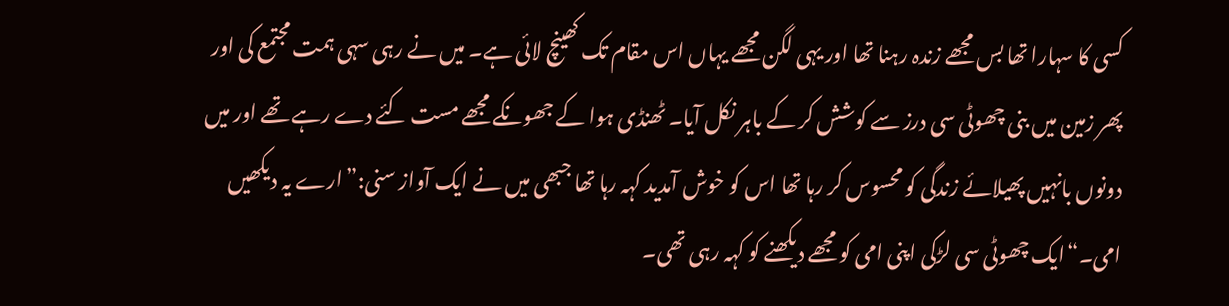کسی کا سہارا تھا بس مجھے زندہ رہنا تھا اور یہی لگن مجھے یہاں اس مقام تک کھینچ لائی ہے۔ میں نے رہی سہی ہمت مجتمع کی اور پھر زمین میں بنی چھوٹی سی درز سے کوشش کر کے باہر نکل آیا۔ ٹھنڈی ہوا کے جھونکے مجھے مست کئے دے رہے تھے اور میں دونوں بانہیں پھیلائے زندگی کو محسوس کر رہا تھا اس کو خوش آمدید کہہ رہا تھا جبھی میں نے ایک آواز سنی:”ارے یہ دیکھیں امی۔“ایک چھوٹی سی لڑکی اپنی امی کو مجھے دیکھنے کو کہہ رہی تھی۔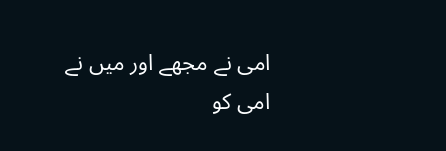امی نے مجھے اور میں نے امی کو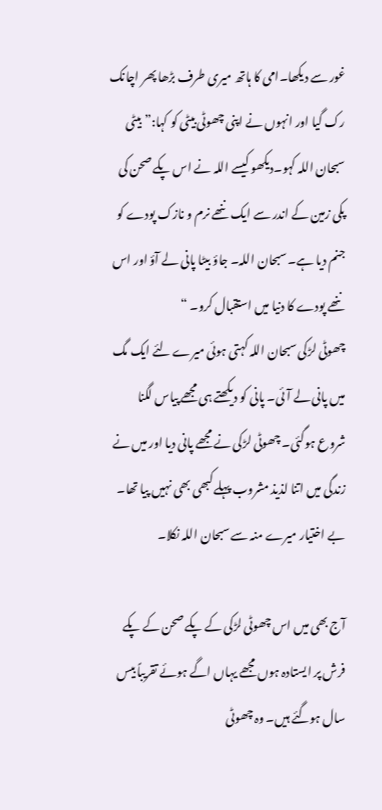غور سے دیکھا۔امی کا ہاتھ میری طرف بڑھا پھر اچانک رک گیا اور انہوں نے اپنی چھوٹی بیٹی کو کہا:”بیٹی سبحان اللہ کہو۔دیکھو کیسے اللہ نے اس پکے صحن کی پکی زمین کے اندر سے ایک ننھے نرم و نازک پودے کو جنم دیا ہے۔ سبحان اللہ۔ جاؤ بیٹا پانی لے آؤ اور اس ننھے پودے کا دنیا میں استقبال کرو۔ “
چھوٹی لڑکی سبحان اللہ کہتی ہوئی میرے لئے ایک مگ میں پانی لے آئی۔ پانی کو دیکھتے ہی مجھے پیاس لگنا شروع ہوگئی۔ چھوٹی لڑکی نے مجھے پانی دیا اور میں نے زندگی میں اتنا لذیذ مشروب پہلے کبھی بھی نہیں پیا تھا۔ بے اختیار میرے منہ سے سبحان اللہ نکلا۔

آج بھی میں اس چھوٹی لڑکی کے پکے صحن کے پکے فرش پر ایستادہ ہوں مجھے یہاں اگے ہوئے تقریباً بیس سال ہوگئے ہیں۔ وہ چھوٹی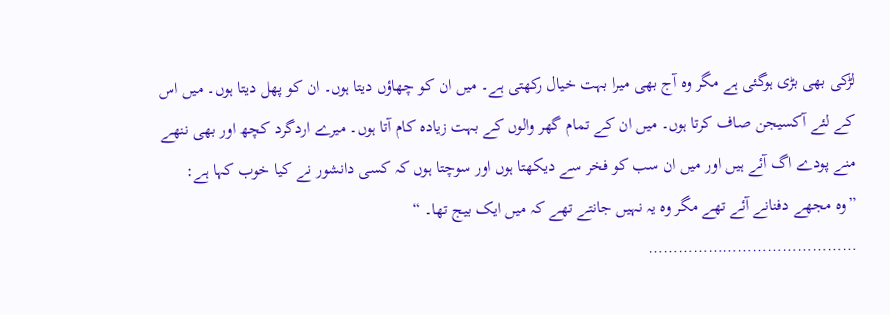لڑکی بھی بڑی ہوگئی ہے مگر وہ آج بھی میرا بہت خیال رکھتی ہے۔ میں ان کو چھاؤں دیتا ہوں۔ ان کو پھل دیتا ہوں۔ میں اس کے لئے آکسیجن صاف کرتا ہوں۔ میں ان کے تمام گھر والوں کے بہت زیادہ کام آتا ہوں۔ میرے اردگرد کچھ اور بھی ننھے منے پودے اگ آئے ہیں اور میں ان سب کو فخر سے دیکھتا ہوں اور سوچتا ہوں کہ کسی دانشور نے کیا خوب کہا ہے:
”وہ مجھے دفنانے آئے تھے مگر وہ یہ نہیں جانتے تھے کہ میں ایک بیج تھا۔ “
……………………………………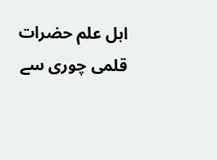اہل علم حضرات قلمی چوری سے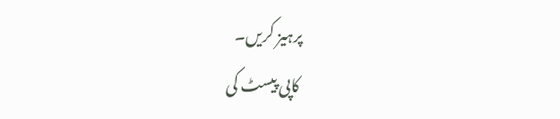پرہیز کریں۔
 کاپی پیسٹ کی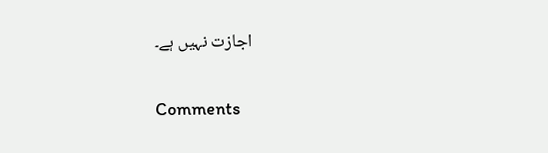اجازت نہیں ہے۔

Comments